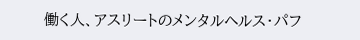働く人、アスリートのメンタルヘルス・パフ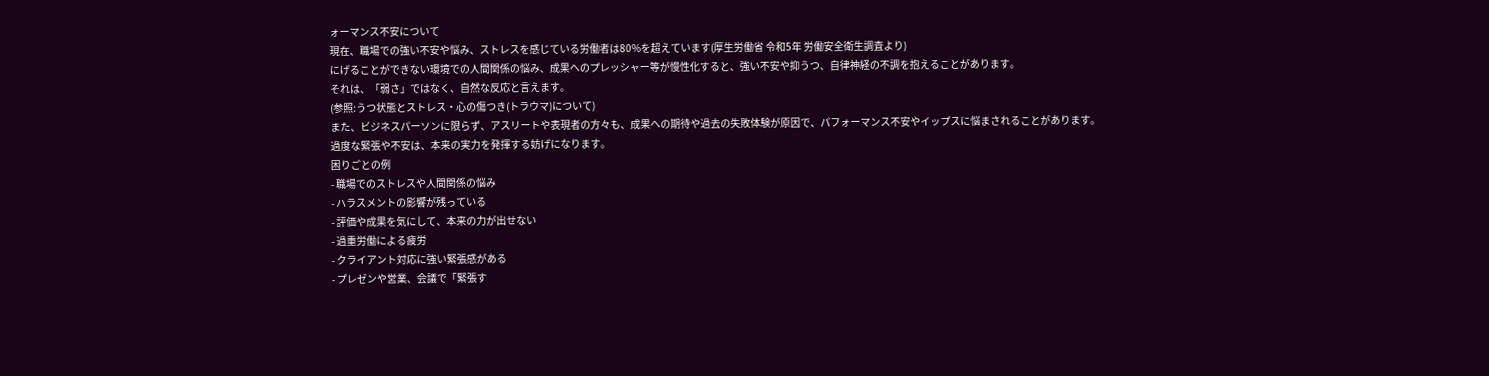ォーマンス不安について
現在、職場での強い不安や悩み、ストレスを感じている労働者は80%を超えています(厚生労働省 令和5年 労働安全衛生調査より)
にげることができない環境での人間関係の悩み、成果へのプレッシャー等が慢性化すると、強い不安や抑うつ、自律神経の不調を抱えることがあります。
それは、「弱さ」ではなく、自然な反応と言えます。
(参照:うつ状態とストレス・心の傷つき(トラウマ)について)
また、ビジネスパーソンに限らず、アスリートや表現者の方々も、成果への期待や過去の失敗体験が原因で、パフォーマンス不安やイップスに悩まされることがあります。
過度な緊張や不安は、本来の実力を発揮する妨げになります。
困りごとの例
- 職場でのストレスや人間関係の悩み
- ハラスメントの影響が残っている
- 評価や成果を気にして、本来の力が出せない
- 過重労働による疲労
- クライアント対応に強い緊張感がある
- プレゼンや営業、会議で「緊張す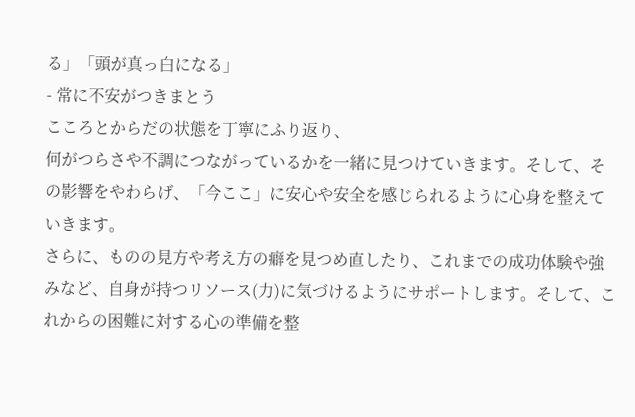る」「頭が真っ白になる」
- 常に不安がつきまとう
こころとからだの状態を丁寧にふり返り、
何がつらさや不調につながっているかを一緒に見つけていきます。そして、その影響をやわらげ、「今ここ」に安心や安全を感じられるように心身を整えていきます。
さらに、ものの見方や考え方の癖を見つめ直したり、これまでの成功体験や強みなど、自身が持つリソース(力)に気づけるようにサポートします。そして、これからの困難に対する心の準備を整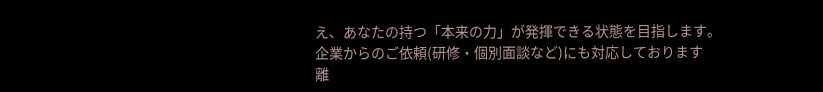え、あなたの持つ「本来の力」が発揮できる状態を目指します。
企業からのご依頼(研修・個別面談など)にも対応しております
離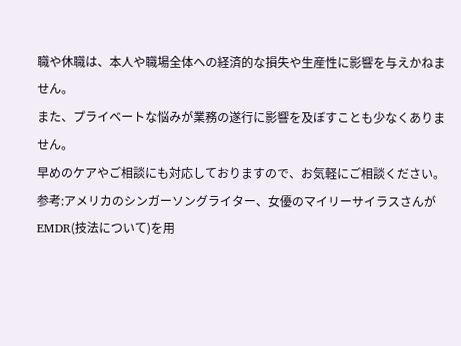職や休職は、本人や職場全体への経済的な損失や生産性に影響を与えかねません。
また、プライベートな悩みが業務の遂行に影響を及ぼすことも少なくありません。
早めのケアやご相談にも対応しておりますので、お気軽にご相談ください。
参考:アメリカのシンガーソングライター、女優のマイリーサイラスさんがEMDR(技法について)を用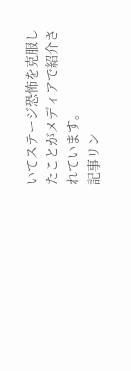いてステージ恐怖を克服したことがメディアで紹介されています。
記事リン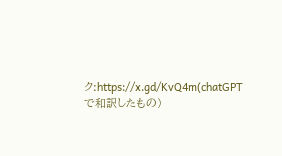ク:https://x.gd/KvQ4m(chatGPTで和訳したもの)